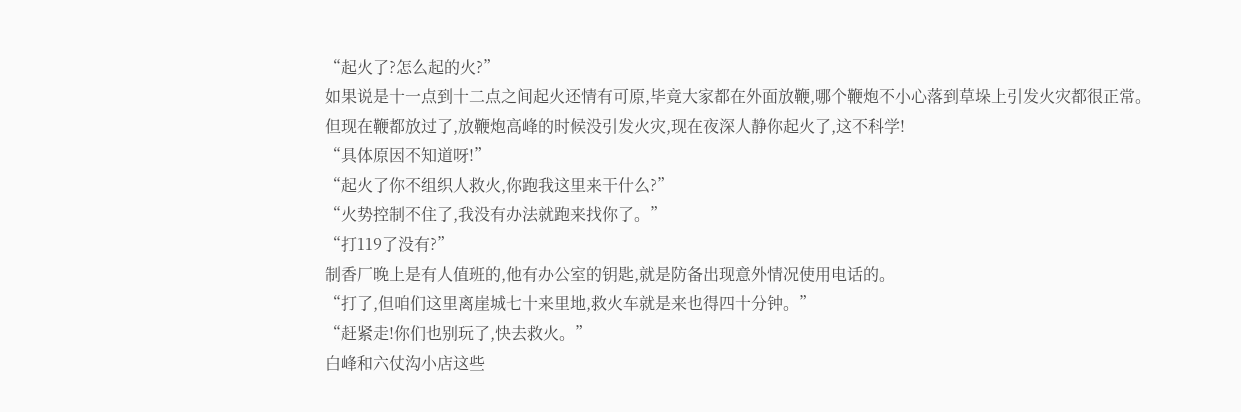“起火了?怎么起的火?”
如果说是十一点到十二点之间起火还情有可原,毕竟大家都在外面放鞭,哪个鞭炮不小心落到草垛上引发火灾都很正常。
但现在鞭都放过了,放鞭炮高峰的时候没引发火灾,现在夜深人静你起火了,这不科学!
“具体原因不知道呀!”
“起火了你不组织人救火,你跑我这里来干什么?”
“火势控制不住了,我没有办法就跑来找你了。”
“打119了没有?”
制香厂晚上是有人值班的,他有办公室的钥匙,就是防备出现意外情况使用电话的。
“打了,但咱们这里离崖城七十来里地,救火车就是来也得四十分钟。”
“赶紧走!你们也别玩了,快去救火。”
白峰和六仗沟小店这些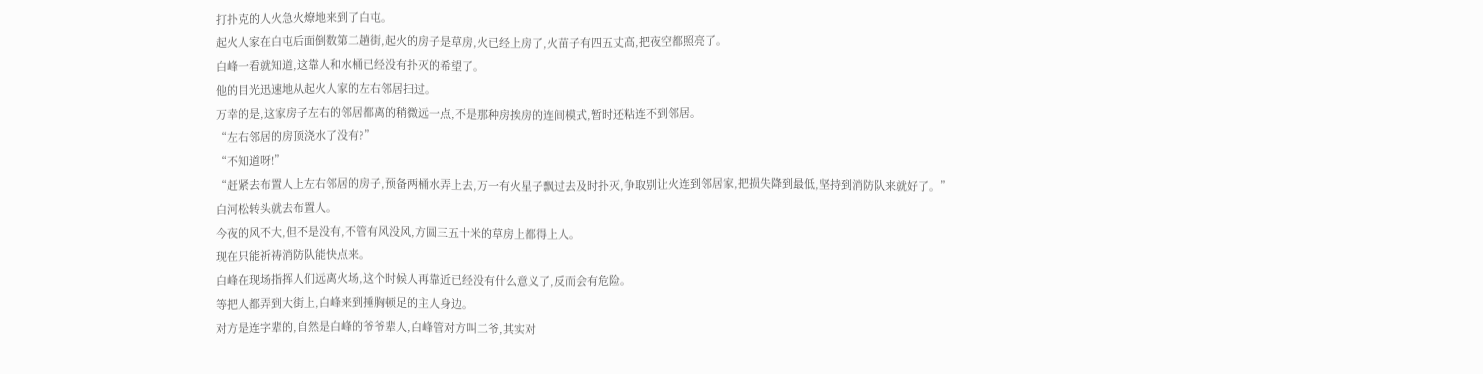打扑克的人火急火燎地来到了白屯。
起火人家在白屯后面倒数第二趟街,起火的房子是草房,火已经上房了,火苗子有四五丈高,把夜空都照亮了。
白峰一看就知道,这靠人和水桶已经没有扑灭的希望了。
他的目光迅速地从起火人家的左右邻居扫过。
万幸的是,这家房子左右的邻居都离的稍微远一点,不是那种房挨房的连间模式,暂时还粘连不到邻居。
“左右邻居的房顶浇水了没有?”
“不知道呀!”
“赶紧去布置人上左右邻居的房子,预备两桶水弄上去,万一有火星子飘过去及时扑灭,争取别让火连到邻居家,把损失降到最低,坚持到消防队来就好了。”
白河松转头就去布置人。
今夜的风不大,但不是没有,不管有风没风,方圆三五十米的草房上都得上人。
现在只能祈祷消防队能快点来。
白峰在现场指挥人们远离火场,这个时候人再靠近已经没有什么意义了,反而会有危险。
等把人都弄到大街上,白峰来到捶胸顿足的主人身边。
对方是连字辈的,自然是白峰的爷爷辈人,白峰管对方叫二爷,其实对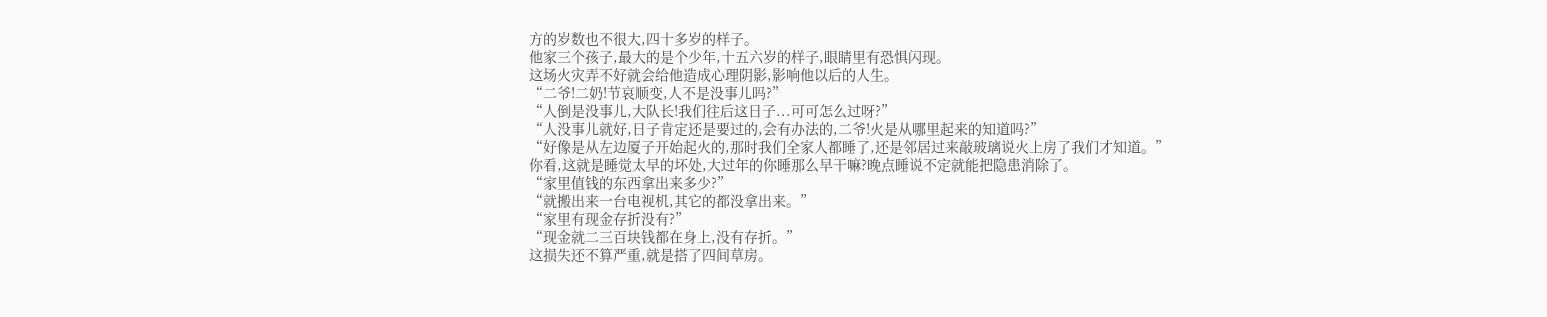方的岁数也不很大,四十多岁的样子。
他家三个孩子,最大的是个少年,十五六岁的样子,眼睛里有恐惧闪现。
这场火灾弄不好就会给他造成心理阴影,影响他以后的人生。
“二爷!二奶!节哀顺变,人不是没事儿吗?”
“人倒是没事儿,大队长!我们往后这日子...可可怎么过呀?”
“人没事儿就好,日子肯定还是要过的,会有办法的,二爷!火是从哪里起来的知道吗?”
“好像是从左边厦子开始起火的,那时我们全家人都睡了,还是邻居过来敲玻璃说火上房了我们才知道。”
你看,这就是睡觉太早的坏处,大过年的你睡那么早干嘛?晚点睡说不定就能把隐患消除了。
“家里值钱的东西拿出来多少?”
“就搬出来一台电视机,其它的都没拿出来。”
“家里有现金存折没有?”
“现金就二三百块钱都在身上,没有存折。”
这损失还不算严重,就是搭了四间草房。